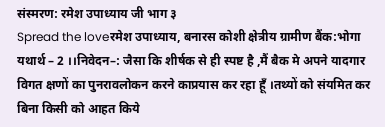संस्मरण: रमेश उपाध्याय जी भाग ३
Spread the loveरमेश उपाध्याय, बनारस कोशी क्षेत्रीय ग्रामीण बैंक:भोगा यथार्थ – 2 ।।निवेदन–: जैसा कि शीर्षक से ही स्पष्ट है ,मैं बैक मे अपने यादगार विगत क्षणों का पुनरावलोकन करने काप्रयास कर रहा हूँ ।तथ्यों को संयमित कर बिना किसी को आहत किये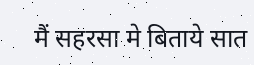मैं सहरसा मे बिताये सात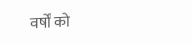वर्षों को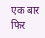एक बार फिर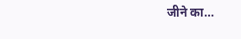जीने का…